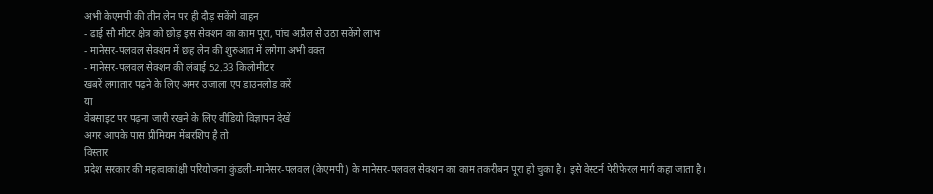अभी केएमपी की तीन लेन पर ही दौड़ सकेंगे वाहन
- ढाई सौ मीटर क्षेत्र को छोड़ इस सेक्शन का काम पूरा, पांच अप्रैल से उठा सकेंगे लाभ
- मानेसर-पलवल सेक्शन में छह लेन की शुरुआत में लगेगा अभी वक्त
- मानेसर-पलवल सेक्शन की लंबाई 52.33 किलोमीटर
खबरें लगातार पढ़ने के लिए अमर उजाला एप डाउनलोड करें
या
वेबसाइट पर पढ़ना जारी रखने के लिए वीडियो विज्ञापन देखें
अगर आपके पास प्रीमियम मेंबरशिप है तो
विस्तार
प्रदेश सरकार की महत्वाकांक्षी परियोजना कुंडली-मानेसर-पलवल (केएमपी) के मानेसर-पलवल सेक्शन का काम तकरीबन पूरा हो चुका है। इसे वेस्टर्न पेरीफेरल मार्ग कहा जाता है।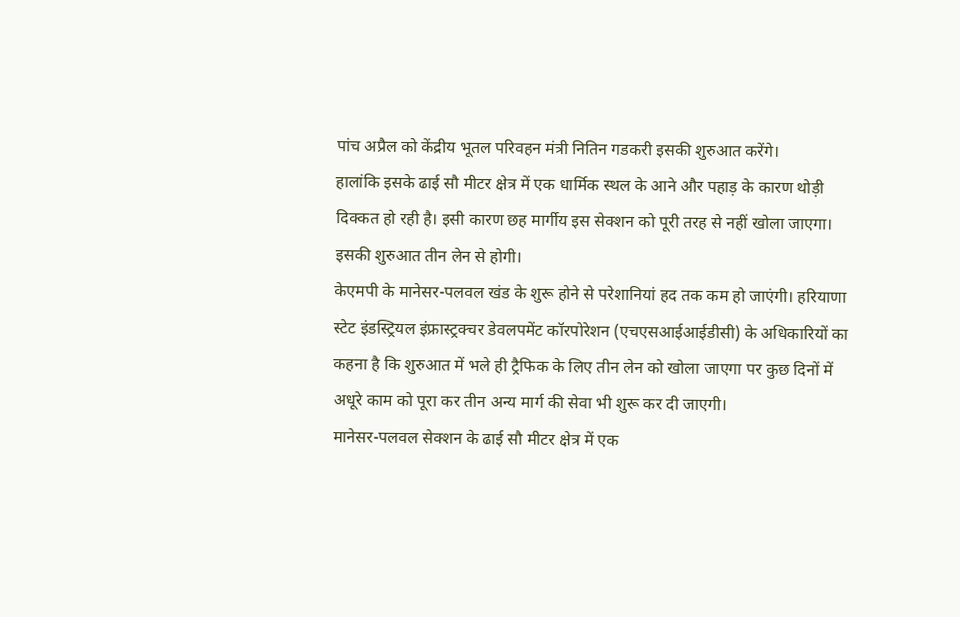पांच अप्रैल को केंद्रीय भूतल परिवहन मंत्री नितिन गडकरी इसकी शुरुआत करेंगे।
हालांकि इसके ढाई सौ मीटर क्षेत्र में एक धार्मिक स्थल के आने और पहाड़ के कारण थोड़ी दिक्कत हो रही है। इसी कारण छह मार्गीय इस सेक्शन को पूरी तरह से नहीं खोला जाएगा। इसकी शुरुआत तीन लेन से होगी।
केएमपी के मानेसर-पलवल खंड के शुरू होने से परेशानियां हद तक कम हो जाएंगी। हरियाणा स्टेट इंडस्ट्रियल इंफ्रास्ट्रक्चर डेवलपमेंट कॉरपोरेशन (एचएसआईआईडीसी) के अधिकारियों का कहना है कि शुरुआत में भले ही ट्रैफिक के लिए तीन लेन को खोला जाएगा पर कुछ दिनों में अधूरे काम को पूरा कर तीन अन्य मार्ग की सेवा भी शुरू कर दी जाएगी।
मानेसर-पलवल सेक्शन के ढाई सौ मीटर क्षेत्र में एक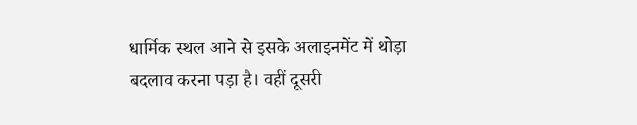धार्मिक स्थल आने से इसके अलाइनमेंट में थोड़ा बदलाव करना पड़ा है। वहीं दूसरी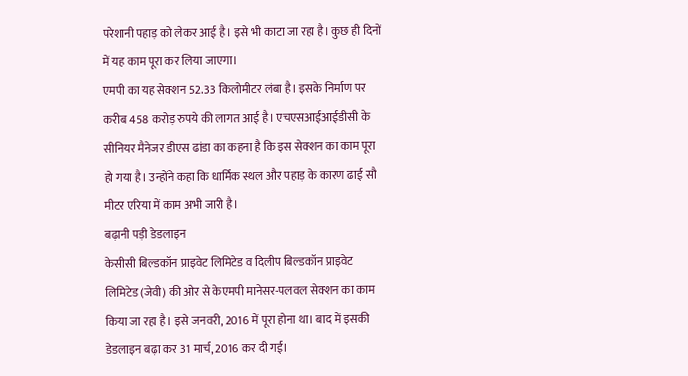परेशानी पहाड़ को लेकर आई है। इसे भी काटा जा रहा है। कुछ ही दिनों में यह काम पूरा कर लिया जाएगा।
एमपी का यह सेक्शन 52.33 किलोमीटर लंबा है। इसके निर्माण पर करीब 458 करोड़ रुपये की लागत आई है। एचएसआईआईडीसी के सीनियर मैनेजर डीएस ढांडा का कहना है कि इस सेक्शन का काम पूरा हो गया है। उन्होंने कहा कि धार्मिक स्थल और पहाड़ के कारण ढाई सौ मीटर एरिया में काम अभी जारी है।
बढ़ानी पड़ी डेडलाइन
केसीसी बिल्डकॉन प्राइवेट लिमिटेड व दिलीप बिल्डकॉन प्राइवेट लिमिटेड (जेवी) की ओर से केएमपी मानेसर-पलवल सेक्शन का काम किया जा रहा है। इसे जनवरी, 2016 में पूरा होना था। बाद में इसकी डेडलाइन बढ़ा कर 31 मार्च, 2016 कर दी गई।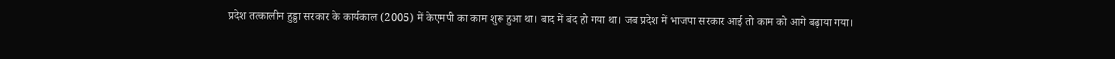प्रदेश तत्कालीन हुड्डा सरकार के कार्यकाल (2005) में केएमपी का काम शुरू हुआ था। बाद में बंद हो गया था। जब प्रदेश में भाजपा सरकार आई तो काम को आगे बढ़ाया गया।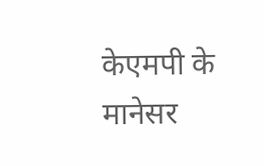केएमपी के मानेसर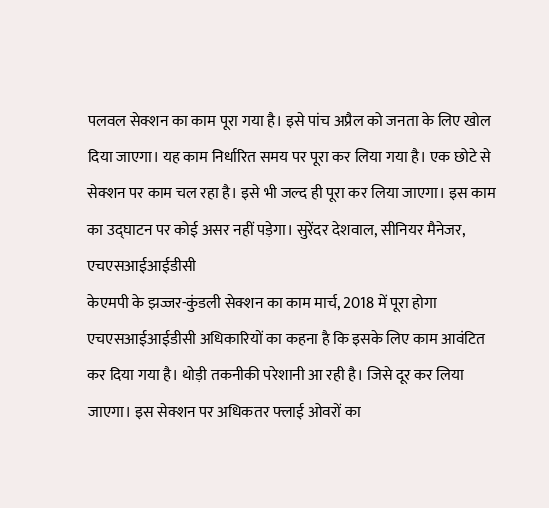पलवल सेक्शन का काम पूरा गया है। इसे पांच अप्रैल को जनता के लिए खोल दिया जाएगा। यह काम निर्धारित समय पर पूरा कर लिया गया है। एक छोटे से सेक्शन पर काम चल रहा है। इसे भी जल्द ही पूरा कर लिया जाएगा। इस काम का उद्घाटन पर कोई असर नहीं पड़ेगा। सुरेंदर देशवाल, सीनियर मैनेजर, एचएसआईआईडीसी
केएमपी के झज्जर-कुंडली सेक्शन का काम मार्च, 2018 में पूरा होगा
एचएसआईआईडीसी अधिकारियों का कहना है कि इसके लिए काम आवंटित कर दिया गया है। थोड़ी तकनीकी परेशानी आ रही है। जिसे दूर कर लिया जाएगा। इस सेक्शन पर अधिकतर फ्लाई ओवरों का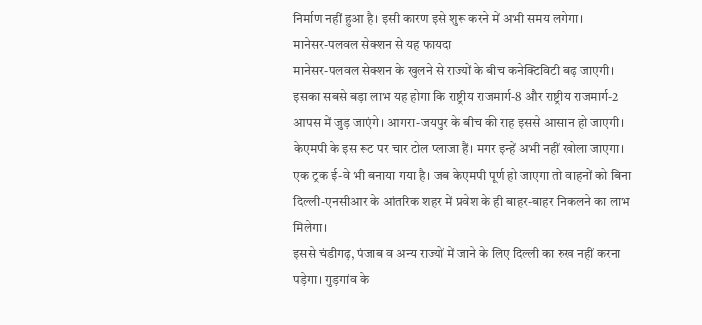निर्माण नहीं हुआ है। इसी कारण इसे शुरू करने में अभी समय लगेगा।
मानेसर-पलवल सेक्शन से यह फायदा
मानेसर-पलवल सेक्शन के खुलने से राज्यों के बीच कनेक्टिविटी बढ़ जाएगी। इसका सबसे बड़ा लाभ यह होगा कि राष्ट्रीय राजमार्ग-8 और राष्ट्रीय राजमार्ग-2 आपस में जुड़ जाएंगे। आगरा-जयपुर के बीच की राह इससे आसान हो जाएगी।
केएमपी के इस रूट पर चार टोल प्लाजा हैं। मगर इन्हें अभी नहीं खोला जाएगा। एक ट्रक ई-वे भी बनाया गया है। जब केएमपी पूर्ण हो जाएगा तो वाहनों को बिना दिल्ली-एनसीआर के आंतरिक शहर में प्रवेश के ही बाहर-बाहर निकलने का लाभ मिलेगा।
इससे चंडीगढ़, पंजाब व अन्य राज्यों में जाने के लिए दिल्ली का रुख नहीं करना पड़ेगा। गुड़गांव के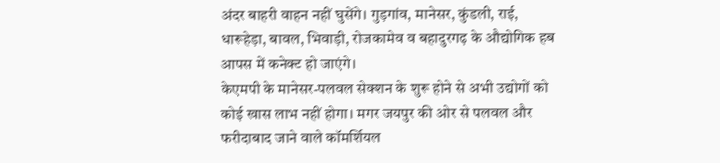अंदर बाहरी वाहन नहीं घुसेंगे। गुड़गांव, मानेसर, कुंडली, राई, धारूहेड़ा, बावल, भिवाड़ी, रोजकामेव व बहादुरगढ़ के औद्योगिक हब आपस में कनेक्ट हो जाएंगे।
केएमपी के मानेसर-पलवल सेक्शन के शुरू होने से अभी उद्योगों को कोई खास लाभ नहीं होगा। मगर जयपुर की ओर से पलवल और फरीदाबाद जाने वाले कॉमर्शियल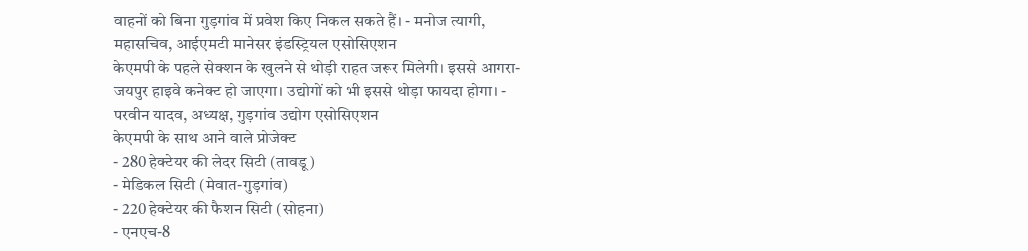वाहनों को बिना गुड़गांव में प्रवेश किए निकल सकते हैं। - मनोज त्यागी, महासचिव, आईएमटी मानेसर इंडस्ट्रियल एसोसिएशन
केएमपी के पहले सेक्शन के खुलने से थोड़ी राहत जरूर मिलेगी। इससे आगरा-जयपुर हाइवे कनेक्ट हो जाएगा। उद्योगों को भी इससे थोड़ा फायदा होगा। - परवीन यादव, अध्यक्ष, गुड़गांव उद्योग एसोसिएशन
केएमपी के साथ आने वाले प्रोजेक्ट
- 280 हेक्टेयर की लेदर सिटी (तावडू)
- मेडिकल सिटी (मेवात-गुड़गांव)
- 220 हेक्टेयर की फैशन सिटी (सोहना)
- एनएच-8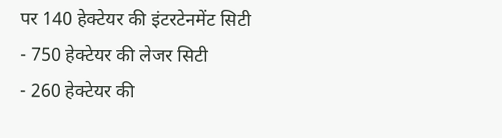पर 140 हेक्टेयर की इंटरटेनमेंट सिटी
- 750 हेक्टेयर की लेजर सिटी
- 260 हेक्टेयर की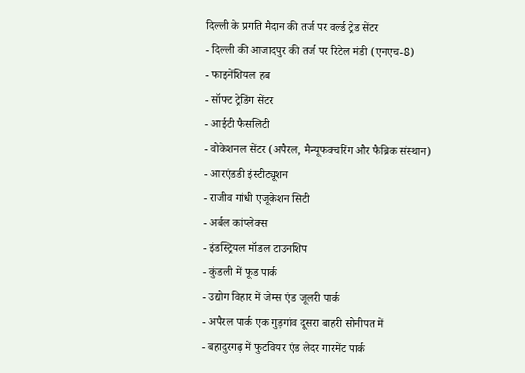दिल्ली के प्रगति मैदान की तर्ज पर वर्ल्ड ट्रेड सेंटर
- दिल्ली की आजादपुर की तर्ज पर रिटेल मंडी (एनएच-8)
- फाइनेंशियल हब
- सॉफ्ट ट्रेडिंग सेंटर
- आईटी फैसलिटी
- वोकेशनल सेंटर (अपैरल, मैन्यूफक्चरिंग और फैब्रिक संस्थान)
- आरएंडडी इंस्टीट्यूशन
- राजीव गांधी एजूकेशन सिटी
- अर्बल कांप्लेक्स
- इंडस्ट्रियल मॉडल टाउनशिप
- कुंडली में फूड पार्क
- उद्योग विहार में जेम्स एंड जूलरी पार्क
- अपैरल पार्क एक गुड़गांव दूसरा बाहरी सोनीपत में
- बहादुरगढ़ में फुटवियर एंड लेदर गारमेंट पार्क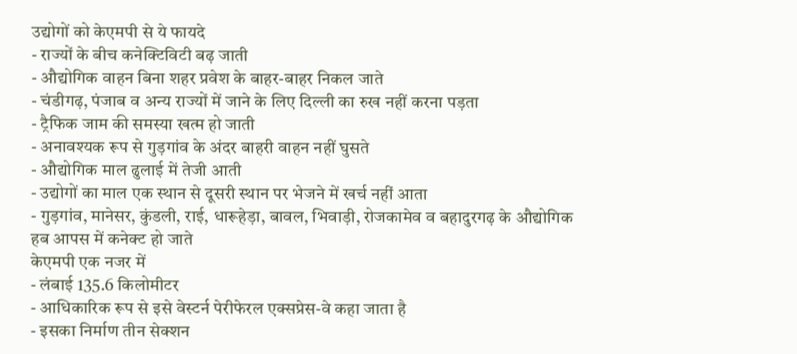उद्योगों को केएमपी से ये फायदे
- राज्यों के बीच कनेक्टिविटी बढ़ जाती
- औद्योगिक वाहन बिना शहर प्रवेश के बाहर-बाहर निकल जाते
- चंडीगढ़, पंजाब व अन्य राज्यों में जाने के लिए दिल्ली का रुख नहीं करना पड़ता
- ट्रैफिक जाम की समस्या खत्म हो जाती
- अनावश्यक रूप से गुड़गांव के अंदर बाहरी वाहन नहीं घुसते
- औद्योगिक माल ढुलाई में तेजी आती
- उद्योगों का माल एक स्थान से दूसरी स्थान पर भेजने में खर्च नहीं आता
- गुड़गांव, मानेसर, कुंडली, राई, धारूहेड़ा, बावल, भिवाड़ी, रोजकामेव व बहादुरगढ़ के औद्योगिक हब आपस में कनेक्ट हो जाते
केएमपी एक नजर में
- लंबाई 135.6 किलोमीटर
- आधिकारिक रूप से इसे वेस्टर्न पेरीफेरल एक्सप्रेस-वे कहा जाता है
- इसका निर्माण तीन सेक्शन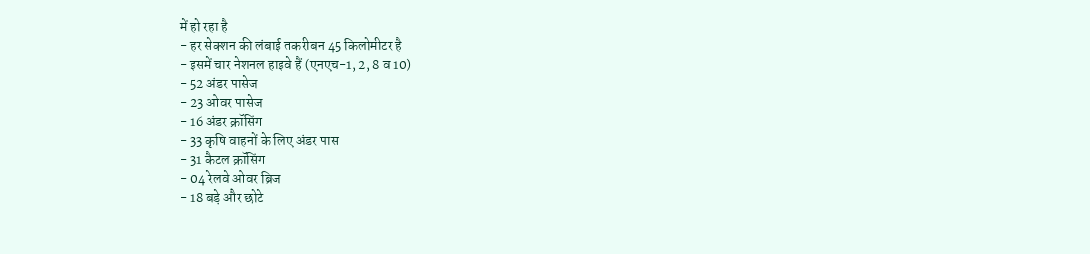में हो रहा है
- हर सेक्शन की लंबाई तकरीबन 45 किलोमीटर है
- इसमें चार नेशनल हाइवे हैं (एनएच-1, 2, 8 व 10)
- 52 अंडर पासेज
- 23 ओवर पासेज
- 16 अंडर क्रॉसिंग
- 33 कृषि वाहनों के लिए अंडर पास
- 31 कैटल क्रॉसिंग
- 04 रेलवे ओवर ब्रिज
- 18 बड़े और छोटे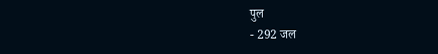पुल
- 292 जल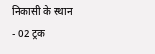निकासी के स्थान
- 02 ट्रक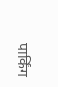पार्किंग